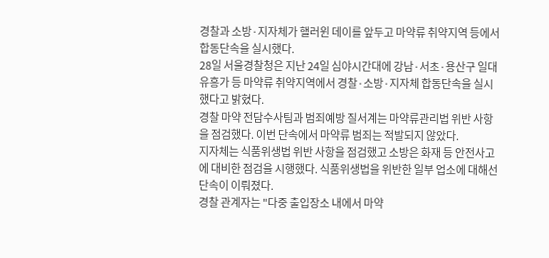경찰과 소방·지자체가 핼러윈 데이를 앞두고 마약류 취약지역 등에서 합동단속을 실시했다.
28일 서울경찰청은 지난 24일 심야시간대에 강남·서초·용산구 일대 유흥가 등 마약류 취약지역에서 경찰·소방·지자체 합동단속을 실시했다고 밝혔다.
경찰 마약 전담수사팀과 범죄예방 질서계는 마약류관리법 위반 사항을 점검했다. 이번 단속에서 마약류 범죄는 적발되지 않았다.
지자체는 식품위생법 위반 사항을 점검했고 소방은 화재 등 안전사고에 대비한 점검을 시행했다. 식품위생법을 위반한 일부 업소에 대해선 단속이 이뤄졌다.
경찰 관계자는 "다중 출입장소 내에서 마약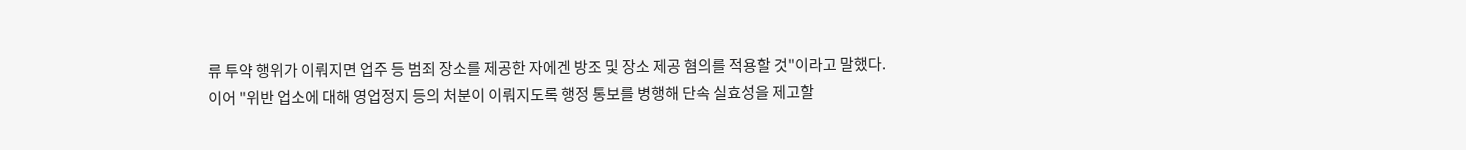류 투약 행위가 이뤄지면 업주 등 범죄 장소를 제공한 자에겐 방조 및 장소 제공 혐의를 적용할 것"이라고 말했다.
이어 "위반 업소에 대해 영업정지 등의 처분이 이뤄지도록 행정 통보를 병행해 단속 실효성을 제고할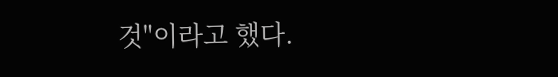것"이라고 했다.